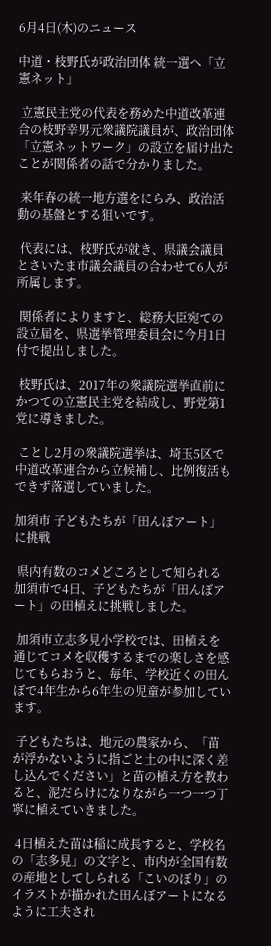6月4日(木)のニュース

中道・枝野氏が政治団体 統一選へ「立憲ネット」

 立憲民主党の代表を務めた中道改革連合の枝野幸男元衆議院議員が、政治団体「立憲ネットワーク」の設立を届け出たことが関係者の話で分かりました。

 来年春の統一地方選をにらみ、政治活動の基盤とする狙いです。

 代表には、枝野氏が就き、県議会議員とさいたま市議会議員の合わせて6人が所属します。

 関係者によりますと、総務大臣宛ての設立届を、県選挙管理委員会に今月1日付で提出しました。

 枝野氏は、2017年の衆議院選挙直前にかつての立憲民主党を結成し、野党第1党に導きました。

 ことし2月の衆議院選挙は、埼玉5区で中道改革連合から立候補し、比例復活もできず落選していました。

加須市 子どもたちが「田んぼアート」に挑戦

 県内有数のコメどころとして知られる加須市で4日、子どもたちが「田んぼアート」の田植えに挑戦しました。

 加須市立志多見小学校では、田植えを通じてコメを収穫するまでの楽しさを感じてもらおうと、毎年、学校近くの田んぼで4年生から6年生の児童が参加しています。

 子どもたちは、地元の農家から、「苗が浮かないように指ごと土の中に深く差し込んでください」と苗の植え方を教わると、泥だらけになりながら一つ一つ丁寧に植えていきました。

 4日植えた苗は稲に成長すると、学校名の「志多見」の文字と、市内が全国有数の産地としてしられる「こいのぼり」のイラストが描かれた田んぼアートになるように工夫され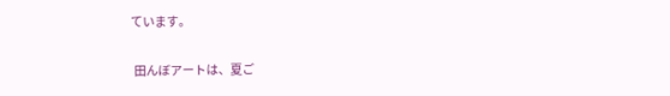ています。

 田んぼアートは、夏ご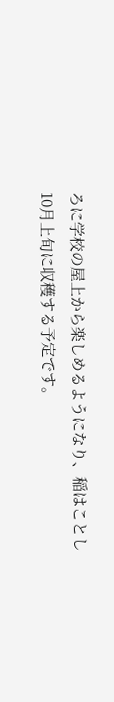ろに学校の屋上から楽しめるようになり、稲はことし10月上旬に収穫する予定です。